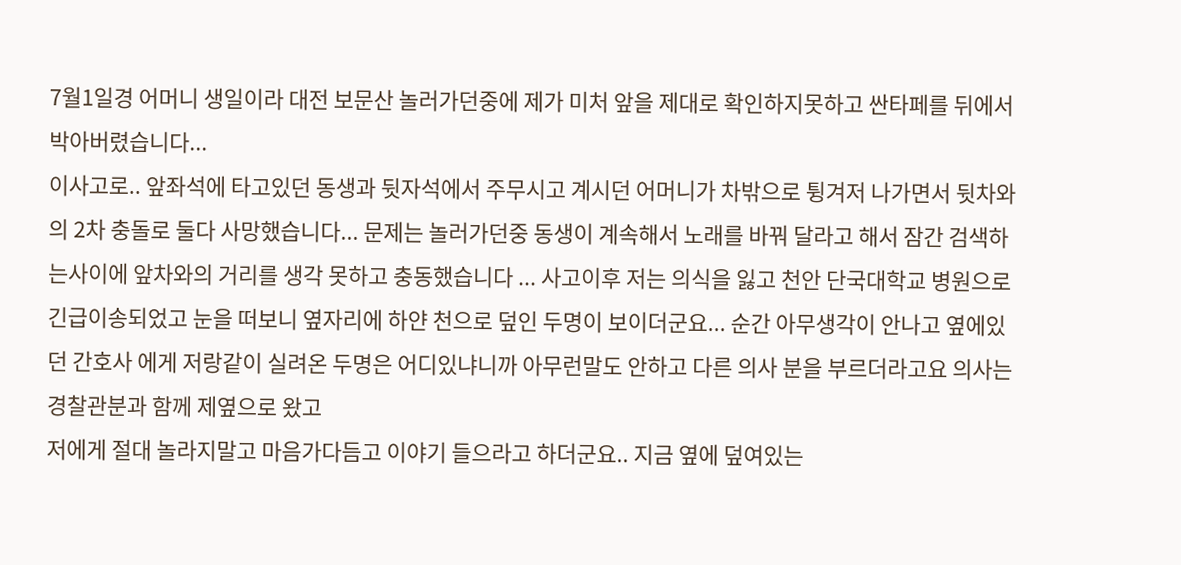7월1일경 어머니 생일이라 대전 보문산 놀러가던중에 제가 미처 앞을 제대로 확인하지못하고 싼타페를 뒤에서 박아버렸습니다...
이사고로.. 앞좌석에 타고있던 동생과 뒷자석에서 주무시고 계시던 어머니가 차밖으로 튕겨저 나가면서 뒷차와의 2차 충돌로 둘다 사망했습니다... 문제는 놀러가던중 동생이 계속해서 노래를 바꿔 달라고 해서 잠간 검색하는사이에 앞차와의 거리를 생각 못하고 충동했습니다 ... 사고이후 저는 의식을 잃고 천안 단국대학교 병원으로 긴급이송되었고 눈을 떠보니 옆자리에 하얀 천으로 덮인 두명이 보이더군요... 순간 아무생각이 안나고 옆에있던 간호사 에게 저랑같이 실려온 두명은 어디있냐니까 아무런말도 안하고 다른 의사 분을 부르더라고요 의사는 경찰관분과 함께 제옆으로 왔고
저에게 절대 놀라지말고 마음가다듬고 이야기 들으라고 하더군요.. 지금 옆에 덮여있는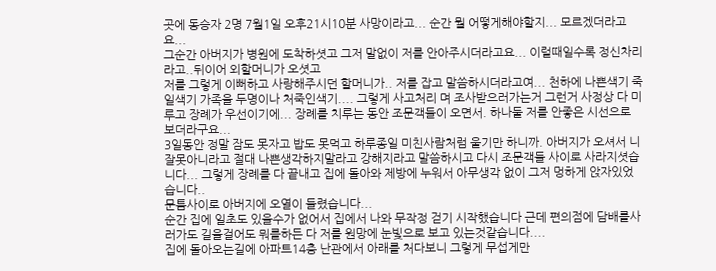곳에 동승자 2명 7월1일 오후21시10분 사망이라고... 순간 뭘 어떻게해야할지... 모르겠더라고요...
그순간 아버지가 병원에 도착하셧고 그저 말없이 저를 안아주시더라고요... 이럴때일수록 정신차리라고..뒤이어 외할머니가 오셧고
저를 그렇게 이뻐하고 사랑해주시던 할머니가.. 저를 잡고 말씀하시더라고여... 천하에 나쁜색기 죽일색기 가족을 두명이나 처죽인색기.... 그렇게 사고처리 며 조사받으러가는거 그런거 사정상 다 미루고 장례가 우선이기에... 장례를 치루는 동안 조문객들이 오면서. 하나둘 저를 안좋은 시선으로 보더라구요...
3일동안 정말 잠도 못자고 밥도 못먹고 하루종일 미친사람처럼 울기만 하니까. 아버지가 오셔서 니잘못아니라고 절대 나쁜생각하지말라고 강해지라고 말씀하시고 다시 조문객들 사이로 사라지셧습니다... 그렇게 장례를 다 끝내고 집에 돌아와 제방에 누워서 아무생각 없이 그저 멍하게 앉자있었습니다..
문틈사이로 아버지에 오열이 들렸습니다...
순간 집에 일초도 있을수가 없어서 집에서 나와 무작정 걷기 시작했습니다 근데 편의점에 담배를사러가도 길을걸어도 뭐를하든 다 저를 원망에 눈빛으로 보고 있는것같습니다....
집에 돌아오는길에 아파트14층 난관에서 아래를 처다보니 그렇게 무섭게만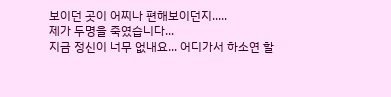보이던 곳이 어찌나 편해보이던지.....
제가 두명을 죽였습니다...
지금 정신이 너무 없내요... 어디가서 하소연 할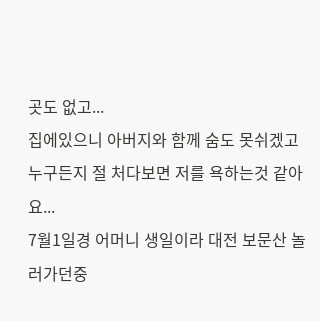곳도 없고...
집에있으니 아버지와 함께 숨도 못쉬겠고 누구든지 절 처다보면 저를 욕하는것 같아요...
7월1일경 어머니 생일이라 대전 보문산 놀러가던중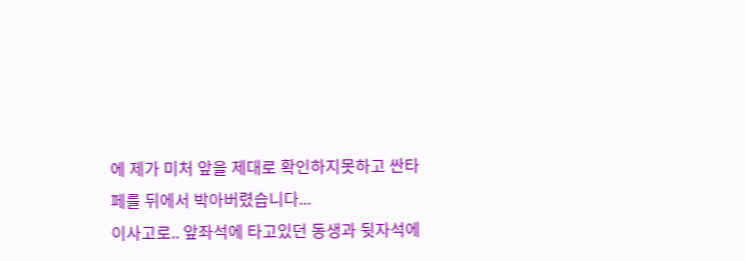에 제가 미처 앞을 제대로 확인하지못하고 싼타페를 뒤에서 박아버렸습니다...
이사고로.. 앞좌석에 타고있던 동생과 뒷자석에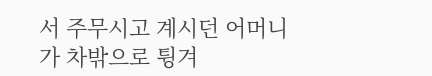서 주무시고 계시던 어머니가 차밖으로 튕겨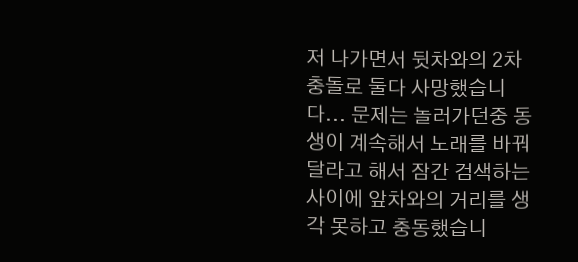저 나가면서 뒷차와의 2차 충돌로 둘다 사망했습니다... 문제는 놀러가던중 동생이 계속해서 노래를 바꿔 달라고 해서 잠간 검색하는사이에 앞차와의 거리를 생각 못하고 충동했습니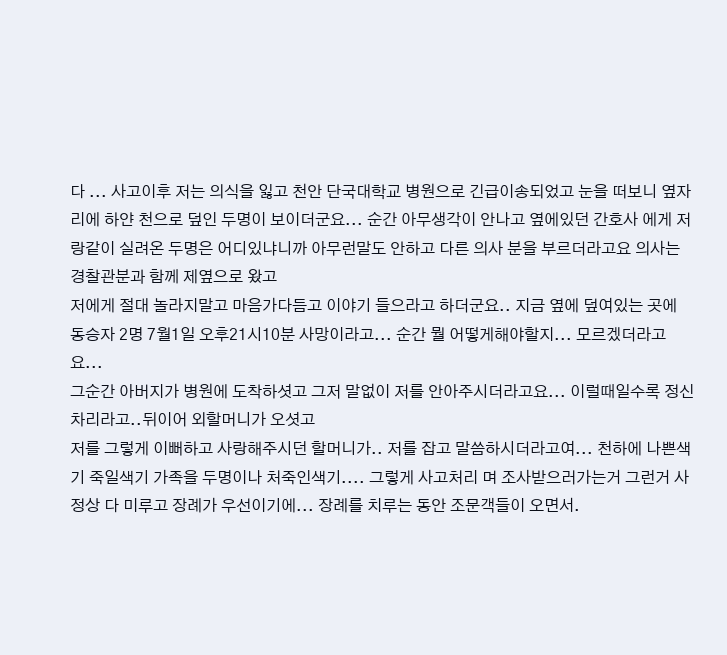다 ... 사고이후 저는 의식을 잃고 천안 단국대학교 병원으로 긴급이송되었고 눈을 떠보니 옆자리에 하얀 천으로 덮인 두명이 보이더군요... 순간 아무생각이 안나고 옆에있던 간호사 에게 저랑같이 실려온 두명은 어디있냐니까 아무런말도 안하고 다른 의사 분을 부르더라고요 의사는 경찰관분과 함께 제옆으로 왔고
저에게 절대 놀라지말고 마음가다듬고 이야기 들으라고 하더군요.. 지금 옆에 덮여있는 곳에 동승자 2명 7월1일 오후21시10분 사망이라고... 순간 뭘 어떻게해야할지... 모르겠더라고요...
그순간 아버지가 병원에 도착하셧고 그저 말없이 저를 안아주시더라고요... 이럴때일수록 정신차리라고..뒤이어 외할머니가 오셧고
저를 그렇게 이뻐하고 사랑해주시던 할머니가.. 저를 잡고 말씀하시더라고여... 천하에 나쁜색기 죽일색기 가족을 두명이나 처죽인색기.... 그렇게 사고처리 며 조사받으러가는거 그런거 사정상 다 미루고 장례가 우선이기에... 장례를 치루는 동안 조문객들이 오면서.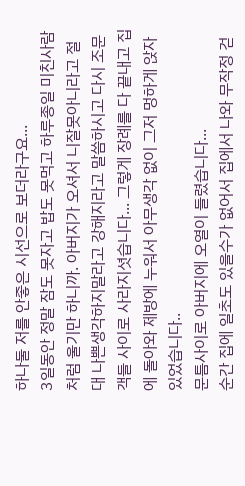하나둘 저를 안좋은 시선으로 보더라구요...
3일동안 정말 잠도 못자고 밥도 못먹고 하루종일 미친사람처럼 울기만 하니까. 아버지가 오셔서 니잘못아니라고 절대 나쁜생각하지말라고 강해지라고 말씀하시고 다시 조문객들 사이로 사라지셧습니다... 그렇게 장례를 다 끝내고 집에 돌아와 제방에 누워서 아무생각 없이 그저 멍하게 앉자있었습니다..
문틈사이로 아버지에 오열이 들렸습니다...
순간 집에 일초도 있을수가 없어서 집에서 나와 무작정 걷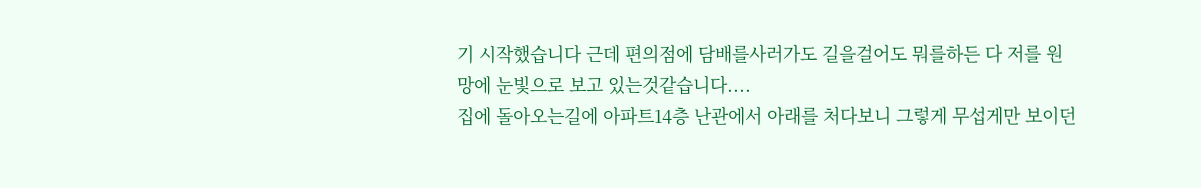기 시작했습니다 근데 편의점에 담배를사러가도 길을걸어도 뭐를하든 다 저를 원망에 눈빛으로 보고 있는것같습니다....
집에 돌아오는길에 아파트14층 난관에서 아래를 처다보니 그렇게 무섭게만 보이던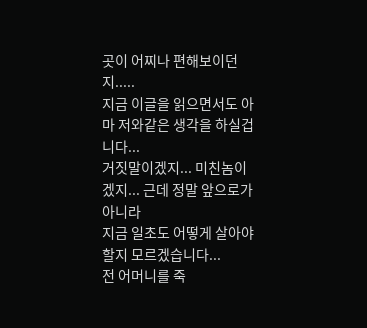곳이 어찌나 편해보이던지.....
지금 이글을 읽으면서도 아마 저와같은 생각을 하실겁니다...
거짓말이겠지... 미친놈이겠지... 근데 정말 앞으로가 아니라
지금 일초도 어떻게 살아야할지 모르겠습니다...
전 어머니를 죽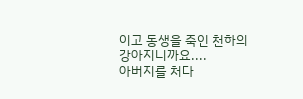이고 동생을 죽인 천하의 강아지니까요....
아버지를 처다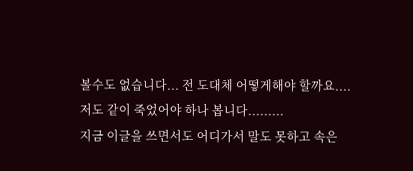볼수도 없습니다... 전 도대체 어떻게해야 할까요....
저도 같이 죽었어야 하나 봅니다.........
지금 이글을 쓰면서도 어디가서 말도 못하고 속은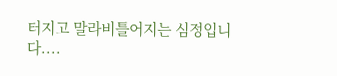터지고 말라비틀어지는 심정입니다....